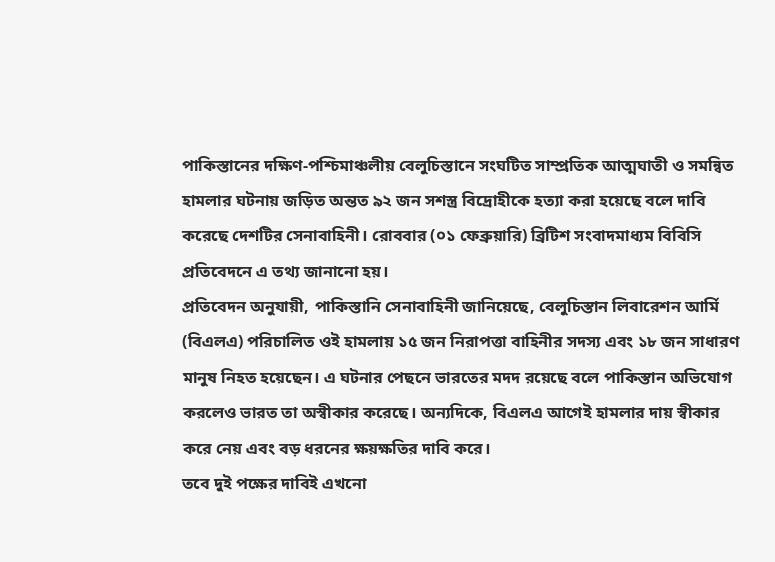পাকিস্তানের দক্ষিণ-পশ্চিমাঞ্চলীয় বেলুচিস্তানে সংঘটিত সাম্প্রতিক আত্মঘাতী ও সমন্বিত হামলার ঘটনায় জড়িত অন্তত ৯২ জন সশস্ত্র বিদ্রোহীকে হত্যা করা হয়েছে বলে দাবি করেছে দেশটির সেনাবাহিনী। রোববার (০১ ফেব্রুয়ারি) ব্রিটিশ সংবাদমাধ্যম বিবিসি প্রতিবেদনে এ তথ্য জানানো হয়।
প্রতিবেদন অনুযায়ী, পাকিস্তানি সেনাবাহিনী জানিয়েছে, বেলুচিস্তান লিবারেশন আর্মি (বিএলএ) পরিচালিত ওই হামলায় ১৫ জন নিরাপত্তা বাহিনীর সদস্য এবং ১৮ জন সাধারণ মানুষ নিহত হয়েছেন। এ ঘটনার পেছনে ভারতের মদদ রয়েছে বলে পাকিস্তান অভিযোগ করলেও ভারত তা অস্বীকার করেছে। অন্যদিকে, বিএলএ আগেই হামলার দায় স্বীকার করে নেয় এবং বড় ধরনের ক্ষয়ক্ষতির দাবি করে।
তবে দুই পক্ষের দাবিই এখনো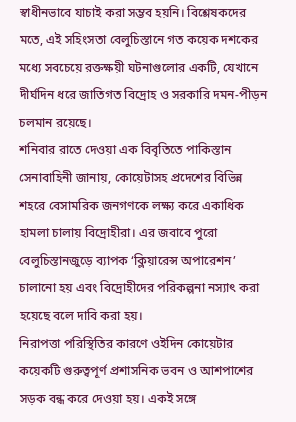স্বাধীনভাবে যাচাই করা সম্ভব হয়নি। বিশ্লেষকদের মতে, এই সহিংসতা বেলুচিস্তানে গত কয়েক দশকের মধ্যে সবচেয়ে রক্তক্ষয়ী ঘটনাগুলোর একটি, যেখানে দীর্ঘদিন ধরে জাতিগত বিদ্রোহ ও সরকারি দমন-পীড়ন চলমান রয়েছে।
শনিবার রাতে দেওয়া এক বিবৃতিতে পাকিস্তান সেনাবাহিনী জানায়, কোয়েটাসহ প্রদেশের বিভিন্ন শহরে বেসামরিক জনগণকে লক্ষ্য করে একাধিক হামলা চালায় বিদ্রোহীরা। এর জবাবে পুরো বেলুচিস্তানজুড়ে ব্যাপক ‘ক্লিয়ারেন্স অপারেশন’ চালানো হয় এবং বিদ্রোহীদের পরিকল্পনা নস্যাৎ করা হয়েছে বলে দাবি করা হয়।
নিরাপত্তা পরিস্থিতির কারণে ওইদিন কোয়েটার কয়েকটি গুরুত্বপূর্ণ প্রশাসনিক ভবন ও আশপাশের সড়ক বন্ধ করে দেওয়া হয়। একই সঙ্গে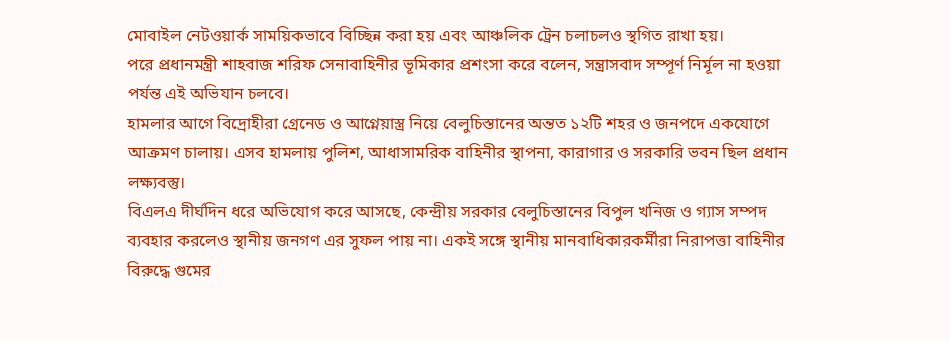মোবাইল নেটওয়ার্ক সাময়িকভাবে বিচ্ছিন্ন করা হয় এবং আঞ্চলিক ট্রেন চলাচলও স্থগিত রাখা হয়।
পরে প্রধানমন্ত্রী শাহবাজ শরিফ সেনাবাহিনীর ভূমিকার প্রশংসা করে বলেন, সন্ত্রাসবাদ সম্পূর্ণ নির্মূল না হওয়া পর্যন্ত এই অভিযান চলবে।
হামলার আগে বিদ্রোহীরা গ্রেনেড ও আগ্নেয়াস্ত্র নিয়ে বেলুচিস্তানের অন্তত ১২টি শহর ও জনপদে একযোগে আক্রমণ চালায়। এসব হামলায় পুলিশ, আধাসামরিক বাহিনীর স্থাপনা, কারাগার ও সরকারি ভবন ছিল প্রধান লক্ষ্যবস্তু।
বিএলএ দীর্ঘদিন ধরে অভিযোগ করে আসছে, কেন্দ্রীয় সরকার বেলুচিস্তানের বিপুল খনিজ ও গ্যাস সম্পদ ব্যবহার করলেও স্থানীয় জনগণ এর সুফল পায় না। একই সঙ্গে স্থানীয় মানবাধিকারকর্মীরা নিরাপত্তা বাহিনীর বিরুদ্ধে গুমের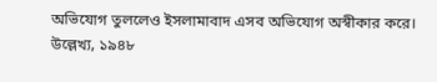অভিযোগ তুললেও ইসলামাবাদ এসব অভিযোগ অস্বীকার করে।
উল্লেখ্য, ১৯৪৮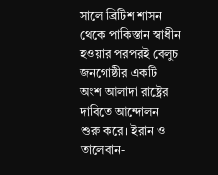সালে ব্রিটিশ শাসন থেকে পাকিস্তান স্বাধীন হওয়ার পরপরই বেলুচ জনগোষ্ঠীর একটি অংশ আলাদা রাষ্ট্রের দাবিতে আন্দোলন শুরু করে। ইরান ও তালেবান-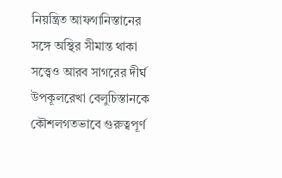নিয়ন্ত্রিত আফগানিস্তানের সঙ্গে অস্থির সীমান্ত থাকা সত্ত্বেও আরব সাগরের দীর্ঘ উপকূলরেখা বেলুচিস্তানকে কৌশলগতভাবে গুরুত্বপূর্ণ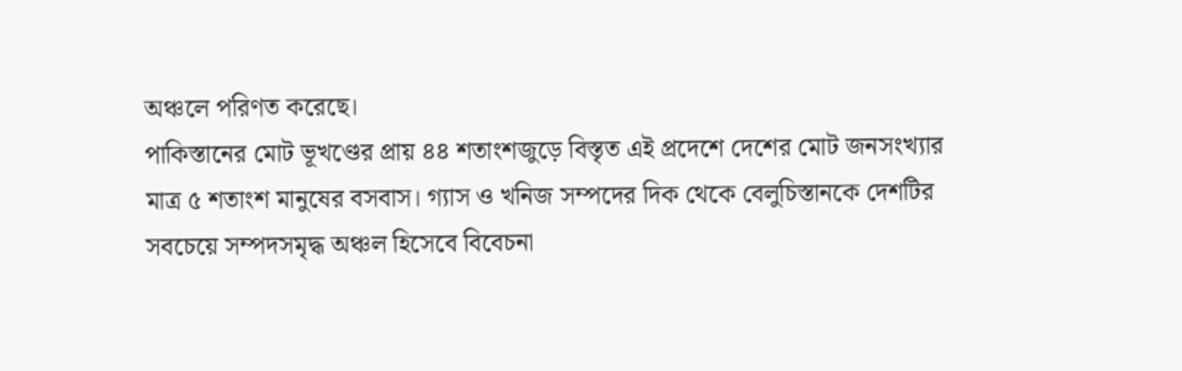অঞ্চলে পরিণত করেছে।
পাকিস্তানের মোট ভূখণ্ডের প্রায় ৪৪ শতাংশজুড়ে বিস্তৃত এই প্রদেশে দেশের মোট জনসংখ্যার মাত্র ৫ শতাংশ মানুষের বসবাস। গ্যাস ও খনিজ সম্পদের দিক থেকে বেলুচিস্তানকে দেশটির সবচেয়ে সম্পদসমৃদ্ধ অঞ্চল হিসেবে বিবেচনা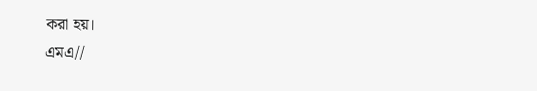করা হয়।
এমএ//